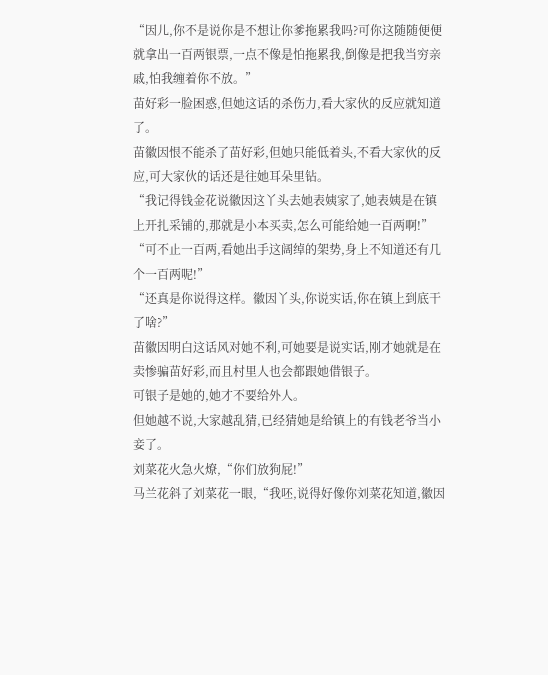“因儿,你不是说你是不想让你爹拖累我吗?可你这随随便便就拿出一百两银票,一点不像是怕拖累我,倒像是把我当穷亲戚,怕我缠着你不放。”
苗好彩一脸困惑,但她这话的杀伤力,看大家伙的反应就知道了。
苗徽因恨不能杀了苗好彩,但她只能低着头,不看大家伙的反应,可大家伙的话还是往她耳朵里钻。
“我记得钱金花说徽因这丫头去她表姨家了,她表姨是在镇上开扎采铺的,那就是小本买卖,怎么可能给她一百两啊!”
“可不止一百两,看她出手这阔绰的架势,身上不知道还有几个一百两呢!”
“还真是你说得这样。徽因丫头,你说实话,你在镇上到底干了啥?”
苗徽因明白这话风对她不利,可她要是说实话,刚才她就是在卖惨骗苗好彩,而且村里人也会都跟她借银子。
可银子是她的,她才不要给外人。
但她越不说,大家越乱猜,已经猜她是给镇上的有钱老爷当小妾了。
刘菜花火急火燎,“你们放狗屁!”
马兰花斜了刘菜花一眼,“我呸,说得好像你刘菜花知道,徽因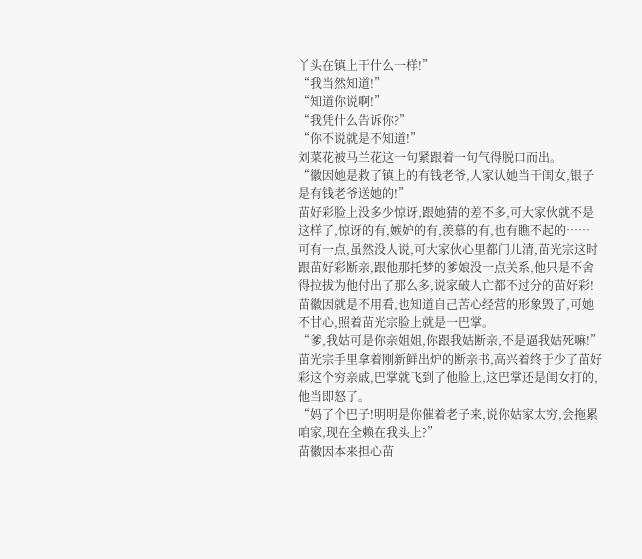丫头在镇上干什么一样!”
“我当然知道!”
“知道你说啊!”
“我凭什么告诉你?”
“你不说就是不知道!”
刘菜花被马兰花这一句紧跟着一句气得脱口而出。
“徽因她是救了镇上的有钱老爷,人家认她当干闺女,银子是有钱老爷送她的!”
苗好彩脸上没多少惊讶,跟她猜的差不多,可大家伙就不是这样了,惊讶的有,嫉妒的有,羡慕的有,也有瞧不起的……
可有一点,虽然没人说,可大家伙心里都门儿清,苗光宗这时跟苗好彩断亲,跟他那托梦的爹娘没一点关系,他只是不舍得拉拔为他付出了那么多,说家破人亡都不过分的苗好彩!
苗徽因就是不用看,也知道自己苦心经营的形象毁了,可她不甘心,照着苗光宗脸上就是一巴掌。
“爹,我姑可是你亲姐姐,你跟我姑断亲,不是逼我姑死嘛!”
苗光宗手里拿着刚新鲜出炉的断亲书,高兴着终于少了苗好彩这个穷亲戚,巴掌就飞到了他脸上,这巴掌还是闺女打的,他当即怒了。
“妈了个巴子!明明是你催着老子来,说你姑家太穷,会拖累咱家,现在全赖在我头上?”
苗徽因本来担心苗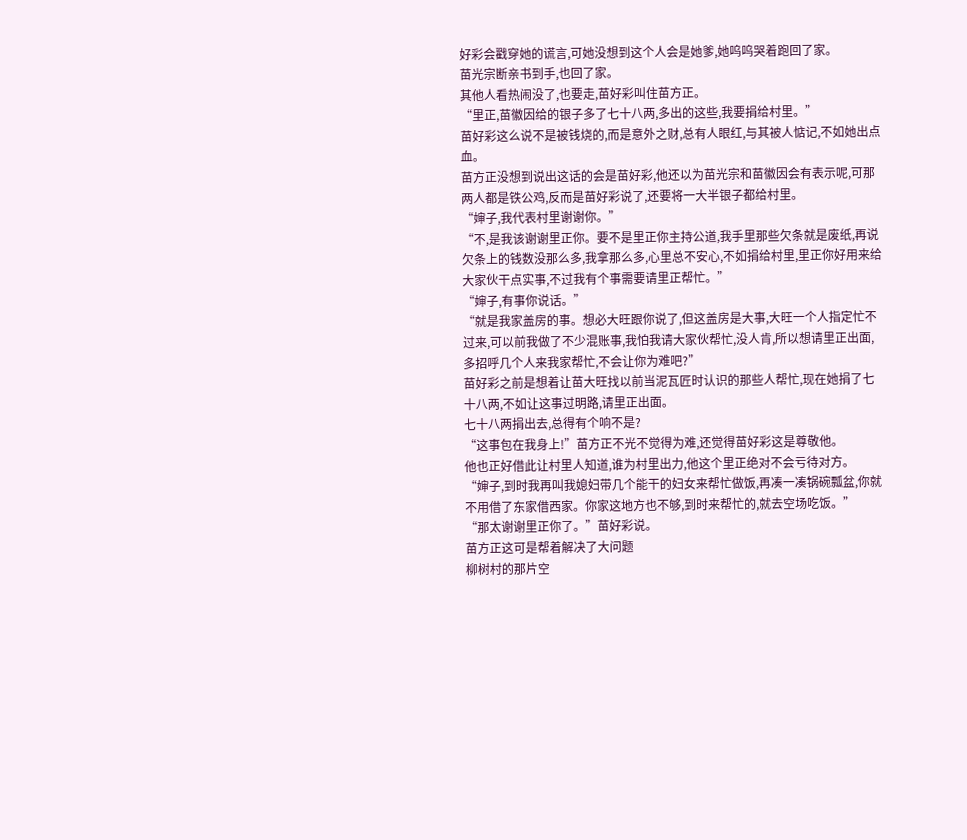好彩会戳穿她的谎言,可她没想到这个人会是她爹,她呜呜哭着跑回了家。
苗光宗断亲书到手,也回了家。
其他人看热闹没了,也要走,苗好彩叫住苗方正。
“里正,苗徽因给的银子多了七十八两,多出的这些,我要捐给村里。”
苗好彩这么说不是被钱烧的,而是意外之财,总有人眼红,与其被人惦记,不如她出点血。
苗方正没想到说出这话的会是苗好彩,他还以为苗光宗和苗徽因会有表示呢,可那两人都是铁公鸡,反而是苗好彩说了,还要将一大半银子都给村里。
“婶子,我代表村里谢谢你。”
“不,是我该谢谢里正你。要不是里正你主持公道,我手里那些欠条就是废纸,再说欠条上的钱数没那么多,我拿那么多,心里总不安心,不如捐给村里,里正你好用来给大家伙干点实事,不过我有个事需要请里正帮忙。”
“婶子,有事你说话。”
“就是我家盖房的事。想必大旺跟你说了,但这盖房是大事,大旺一个人指定忙不过来,可以前我做了不少混账事,我怕我请大家伙帮忙,没人肯,所以想请里正出面,多招呼几个人来我家帮忙,不会让你为难吧?”
苗好彩之前是想着让苗大旺找以前当泥瓦匠时认识的那些人帮忙,现在她捐了七十八两,不如让这事过明路,请里正出面。
七十八两捐出去,总得有个响不是?
“这事包在我身上!”苗方正不光不觉得为难,还觉得苗好彩这是尊敬他。
他也正好借此让村里人知道,谁为村里出力,他这个里正绝对不会亏待对方。
“婶子,到时我再叫我媳妇带几个能干的妇女来帮忙做饭,再凑一凑锅碗瓢盆,你就不用借了东家借西家。你家这地方也不够,到时来帮忙的,就去空场吃饭。”
“那太谢谢里正你了。”苗好彩说。
苗方正这可是帮着解决了大问题
柳树村的那片空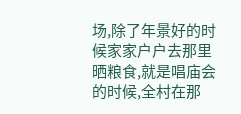场,除了年景好的时候家家户户去那里晒粮食,就是唱庙会的时候,全村在那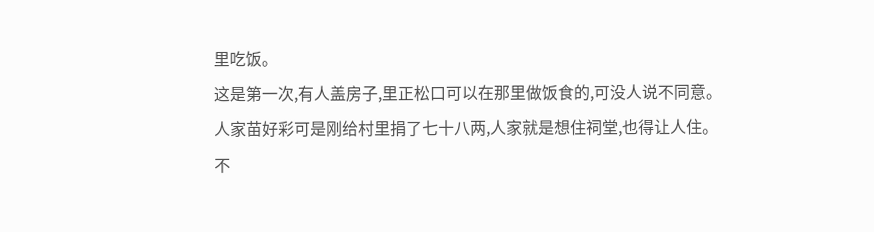里吃饭。
这是第一次,有人盖房子,里正松口可以在那里做饭食的,可没人说不同意。
人家苗好彩可是刚给村里捐了七十八两,人家就是想住祠堂,也得让人住。
不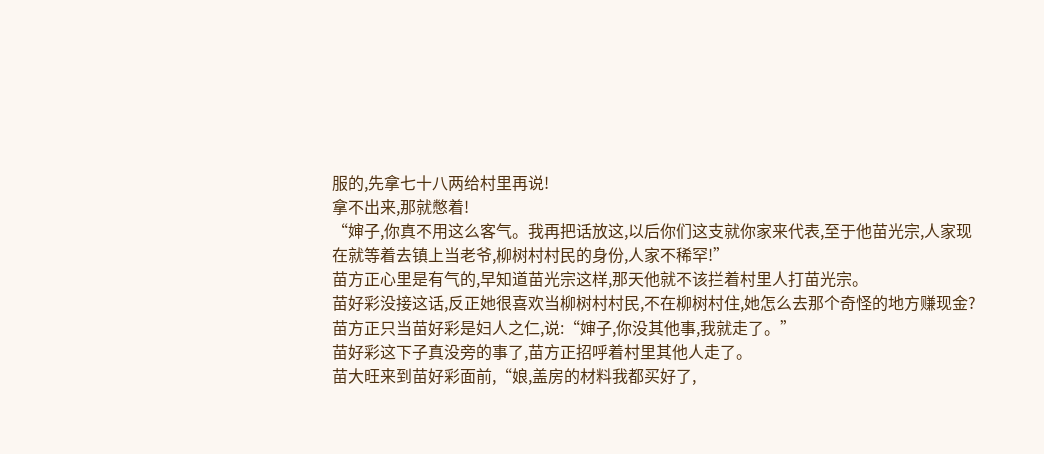服的,先拿七十八两给村里再说!
拿不出来,那就憋着!
“婶子,你真不用这么客气。我再把话放这,以后你们这支就你家来代表,至于他苗光宗,人家现在就等着去镇上当老爷,柳树村村民的身份,人家不稀罕!”
苗方正心里是有气的,早知道苗光宗这样,那天他就不该拦着村里人打苗光宗。
苗好彩没接这话,反正她很喜欢当柳树村村民,不在柳树村住,她怎么去那个奇怪的地方赚现金?
苗方正只当苗好彩是妇人之仁,说:“婶子,你没其他事,我就走了。”
苗好彩这下子真没旁的事了,苗方正招呼着村里其他人走了。
苗大旺来到苗好彩面前,“娘,盖房的材料我都买好了,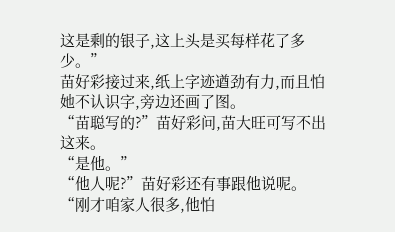这是剩的银子,这上头是买每样花了多少。”
苗好彩接过来,纸上字迹遒劲有力,而且怕她不认识字,旁边还画了图。
“苗聪写的?”苗好彩问,苗大旺可写不出这来。
“是他。”
“他人呢?”苗好彩还有事跟他说呢。
“刚才咱家人很多,他怕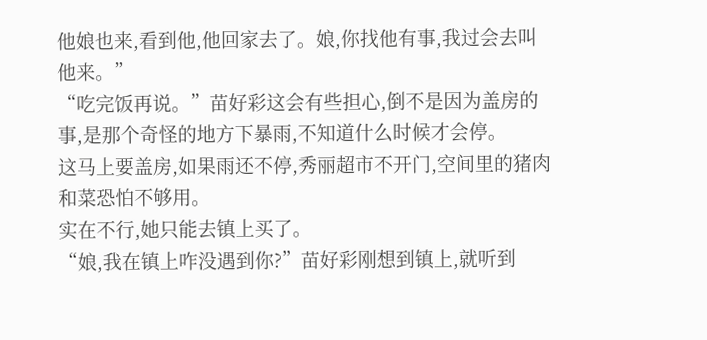他娘也来,看到他,他回家去了。娘,你找他有事,我过会去叫他来。”
“吃完饭再说。”苗好彩这会有些担心,倒不是因为盖房的事,是那个奇怪的地方下暴雨,不知道什么时候才会停。
这马上要盖房,如果雨还不停,秀丽超市不开门,空间里的猪肉和菜恐怕不够用。
实在不行,她只能去镇上买了。
“娘,我在镇上咋没遇到你?”苗好彩刚想到镇上,就听到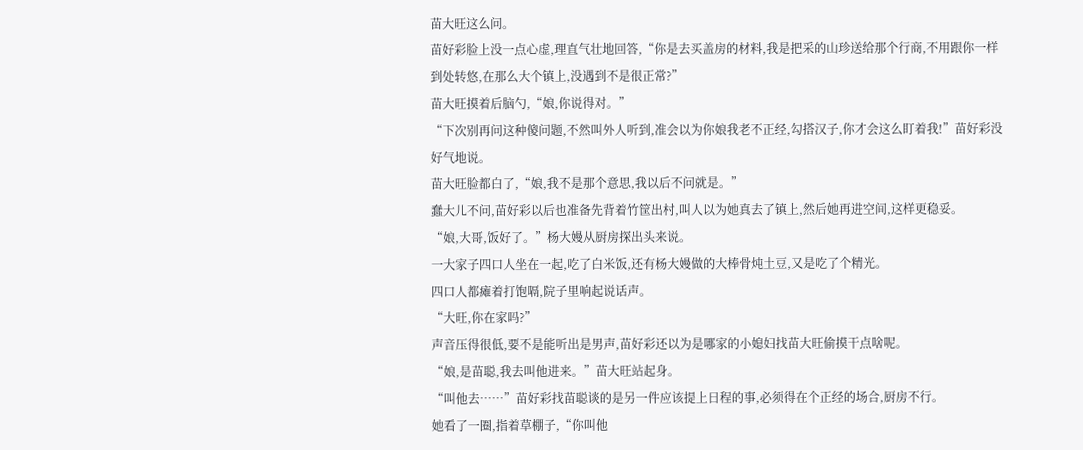苗大旺这么问。
苗好彩脸上没一点心虚,理直气壮地回答,“你是去买盖房的材料,我是把采的山珍送给那个行商,不用跟你一样到处转悠,在那么大个镇上,没遇到不是很正常?”
苗大旺摸着后脑勺,“娘,你说得对。”
“下次别再问这种傻问题,不然叫外人听到,准会以为你娘我老不正经,勾搭汉子,你才会这么盯着我!”苗好彩没好气地说。
苗大旺脸都白了,“娘,我不是那个意思,我以后不问就是。”
蠢大儿不问,苗好彩以后也准备先背着竹筐出村,叫人以为她真去了镇上,然后她再进空间,这样更稳妥。
“娘,大哥,饭好了。”杨大嫚从厨房探出头来说。
一大家子四口人坐在一起,吃了白米饭,还有杨大嫚做的大棒骨炖土豆,又是吃了个精光。
四口人都瘫着打饱嗝,院子里响起说话声。
“大旺,你在家吗?”
声音压得很低,要不是能听出是男声,苗好彩还以为是哪家的小媳妇找苗大旺偷摸干点啥呢。
“娘,是苗聪,我去叫他进来。”苗大旺站起身。
“叫他去……”苗好彩找苗聪谈的是另一件应该提上日程的事,必须得在个正经的场合,厨房不行。
她看了一圈,指着草棚子,“你叫他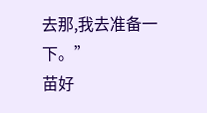去那,我去准备一下。”
苗好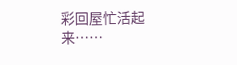彩回屋忙活起来……